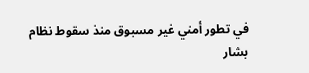في تطور أمني غير مسبوق منذ سقوط نظام بشار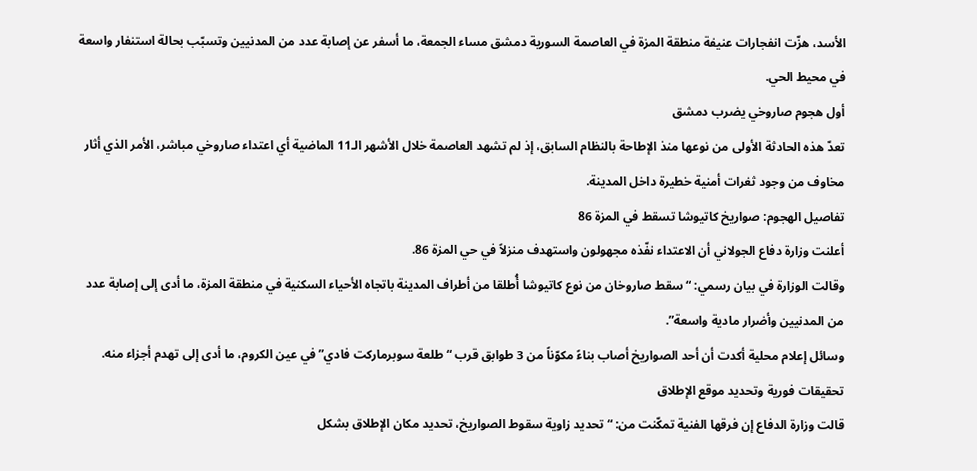الأسد، هزّت انفجارات عنيفة منطقة المزة في العاصمة السورية دمشق مساء الجمعة، ما أسفر عن إصابة عدد من المدنيين وتسبّب بحالة استنفار واسعة في محيط الحي.
أول هجوم صاروخي يضرب دمشق
تعدّ هذه الحادثة الأولى من نوعها منذ الإطاحة بالنظام السابق، إذ لم تشهد العاصمة خلال الأشهر الـ11 الماضية أي اعتداء صاروخي مباشر، الأمر الذي أثار مخاوف من وجود ثغرات أمنية خطيرة داخل المدينة.
تفاصيل الهجوم: صواريخ كاتيوشا تسقط في المزة 86
أعلنت وزارة دفاع الجولاني أن الاعتداء نفّذه مجهولون واستهدف منزلاً في حي المزة 86.
وقالت الوزارة في بيان رسمي: “سقط صاروخان من نوع كاتيوشا أُطلقا من أطراف المدينة باتجاه الأحياء السكنية في منطقة المزة، ما أدى إلى إصابة عدد من المدنيين وأضرار مادية واسعة”.
وسائل إعلام محلية أكدت أن أحد الصواريخ أصاب بناءً مكوّناً من 3 طوابق قرب “طلعة سوبرماركت فادي” في عين الكروم، ما أدى إلى تهدم أجزاء منه.
تحقيقات فورية وتحديد موقع الإطلاق
قالت وزارة الدفاع إن فرقها الفنية تمكّنت من: “تحديد زاوية سقوط الصواريخ، تحديد مكان الإطلاق بشكل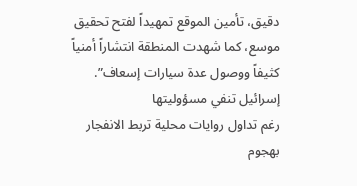دقيق، تأمين الموقع تمهيداً لفتح تحقيق موسع، كما شهدت المنطقة انتشاراً أمنياً كثيفاً ووصول عدة سيارات إسعاف”.
إسرائيل تنفي مسؤوليتها
رغم تداول روايات محلية تربط الانفجار بهجوم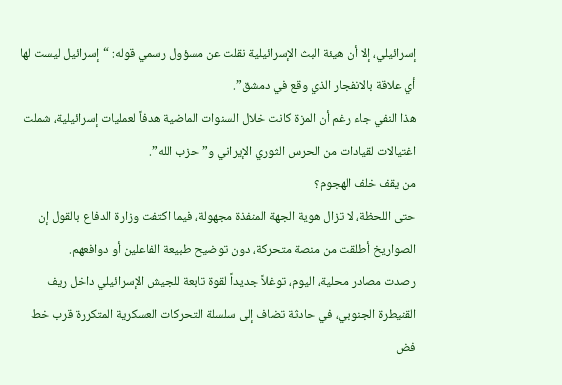إسرائيلي، إلا أن هيئة البث الإسرائيلية نقلت عن مسؤول رسمي قوله: “إسرائيل ليست لها أي علاقة بالانفجار الذي وقع في دمشق”.
هذا النفي جاء رغم أن المزة كانت خلال السنوات الماضية هدفاً لعمليات إسرائيلية، شملت اغتيالات لقيادات من الحرس الثوري الإيراني و”حزب الله”.
من يقف خلف الهجوم؟
حتى اللحظة، لا تزال هوية الجهة المنفذة مجهولة، فيما اكتفت وزارة الدفاع بالقول إن الصواريخ أطلقت من منصة متحركة، دون توضيح طبيعة الفاعلين أو دوافعهم.
رصدت مصادر محلية، اليوم، توغلاً جديداً لقوة تابعة للجيش الإسرائيلي داخل ريف القنيطرة الجنوبي، في حادثة تضاف إلى سلسلة التحركات العسكرية المتكررة قرب خط فض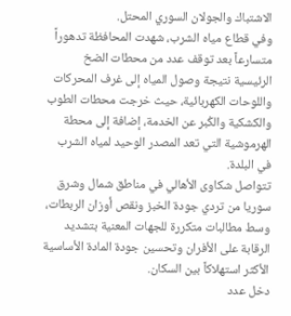الاشتباك والجولان السوري المحتل.
وفي قطاع مياه الشرب، شهدت المحافظة تدهوراً متسارعاً بعد توقف عدد من محطات الضخ الرئيسية نتيجة وصول المياه إلى غرف المحركات واللوحات الكهربائية، حيث خرجت محطات الطوب والكشكية والكُبر عن الخدمة، إضافة إلى محطة الهرموشية التي تعد المصدر الوحيد لمياه الشرب في البلدة.
تتواصل شكاوى الأهالي في مناطق شمال وشرق سوريا من تردي جودة الخبز ونقص أوزان الربطات، وسط مطالبات متكررة للجهات المعنية بتشديد الرقابة على الأفران وتحسين جودة المادة الأساسية الأكثر استهلاكاً بين السكان.
دخل عدد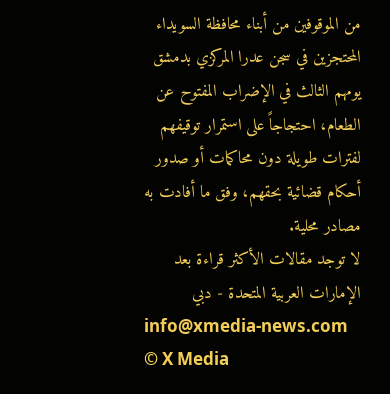من الموقوفين من أبناء محافظة السويداء المحتجزين في سجن عدرا المركزي بدمشق يومهم الثالث في الإضراب المفتوح عن الطعام، احتجاجاً على استمرار توقيفهم لفترات طويلة دون محاكمات أو صدور أحكام قضائية بحقهم، وفق ما أفادت به مصادر محلية.
لا توجد مقالات الأكثر قراءة بعد
الإمارات العربية المتحدة - دبي
info@xmedia-news.com
© X Media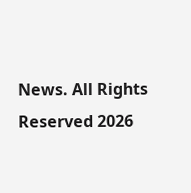News. All Rights Reserved 2026